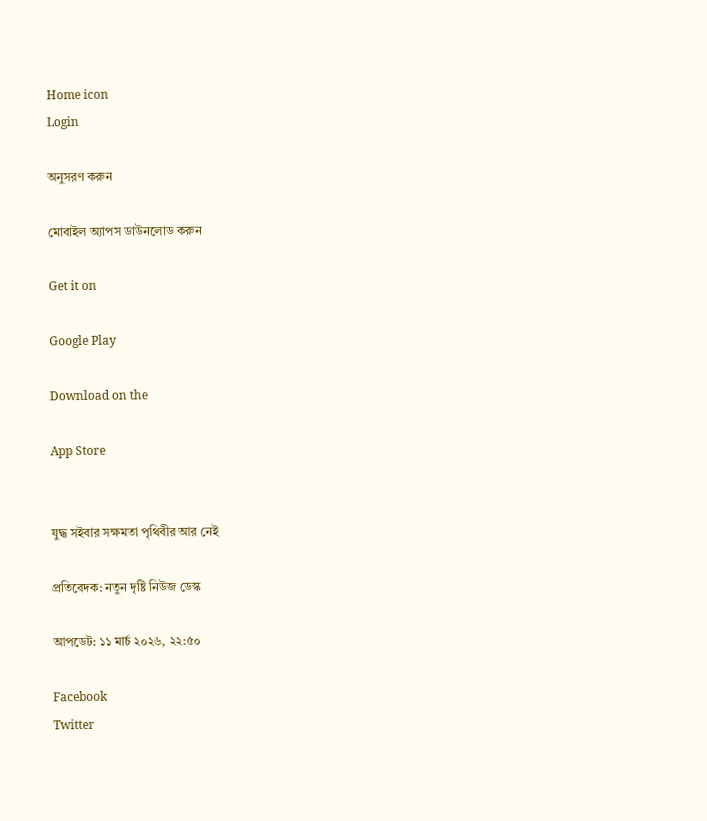Home icon
Login

অনুসরণ করুন

মোবাইল অ্যাপস ডাউনলোড করুন

Get it on

Google Play

Download on the

App Store


যুদ্ধ সইবার সক্ষমতা পৃথিবীর আর নেই

প্রতিবেদক: নতুন দৃষ্টি নিউজ ডেস্ক

আপডেট: ১১ মার্চ ২০২৬, ২২:৫০

Facebook
Twitter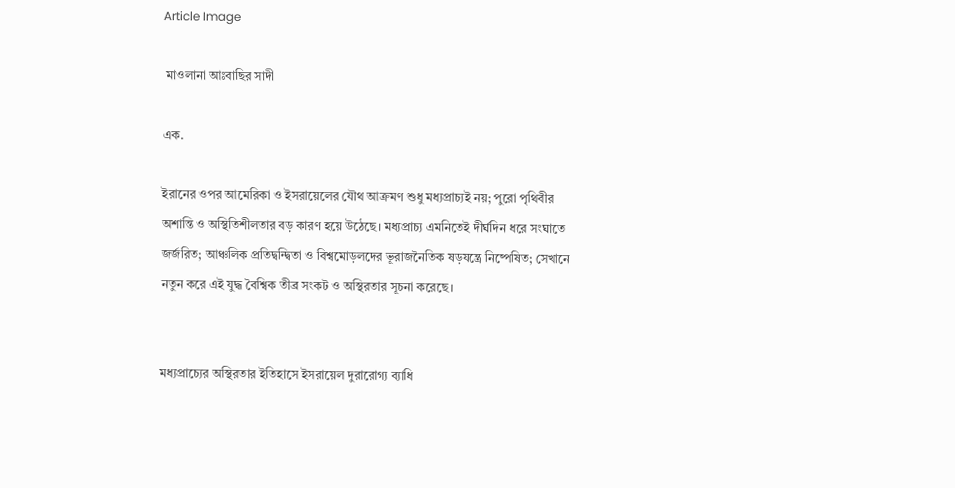Article Image

 মাওলানা আঃবাছির সাদী

এক.

ইরানের ওপর আমেরিকা ও ইসরায়েলের যৌথ আক্রমণ শুধু মধ্যপ্রাচ্যই নয়; পুরো পৃথিবীর অশান্তি ও অস্থিতিশীলতার বড় কারণ হয়ে উঠেছে। মধ্যপ্রাচ্য এমনিতেই দীর্ঘদিন ধরে সংঘাতে জর্জরিত; আঞ্চলিক প্রতিদ্বন্দ্বিতা ও বিশ্বমোড়লদের ভূরাজনৈতিক ষড়যন্ত্রে নিষ্পেষিত; সেখানে নতুন করে এই যুদ্ধ বৈশ্বিক তীব্র সংকট ও অস্থিরতার সূচনা করেছে।


মধ্যপ্রাচ্যের অস্থিরতার ইতিহাসে ইসরায়েল দুরারোগ্য ব্যাধি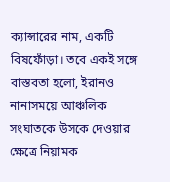ক্যান্সারের নাম, একটি বিষফোঁড়া। তবে একই সঙ্গে বাস্তবতা হলো, ইরানও নানাসময়ে আঞ্চলিক সংঘাতকে উসকে দেওয়ার ক্ষেত্রে নিয়ামক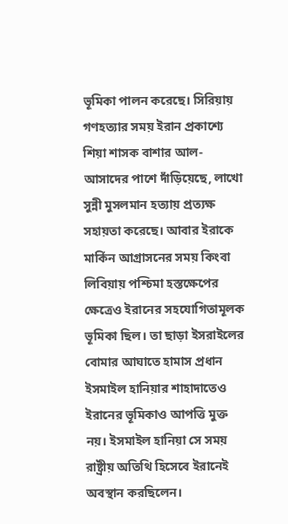ভূমিকা পালন করেছে। সিরিয়ায় গণহত্যার সময় ইরান প্রকাশ্যে শিয়া শাসক বাশার আল-আসাদের পাশে দাঁড়িয়েছে, লাখো সুন্নী মুসলমান হত্যায় প্রত্যক্ষ সহায়তা করেছে। আবার ইরাকে মার্কিন আগ্রাসনের সময় কিংবা লিবিয়ায় পশ্চিমা হস্তক্ষেপের ক্ষেত্রেও ইরানের সহযোগিতামূলক ভূমিকা ছিল। তা ছাড়া ইসরাইলের বোমার আঘাতে হামাস প্রধান ইসমাইল হানিয়ার শাহাদাতেও ইরানের ভূমিকাও আপত্তি মুক্ত নয়। ইসমাইল হানিয়া সে সময় রাষ্ট্রীয় অতিথি হিসেবে ইরানেই অবস্থান করছিলেন।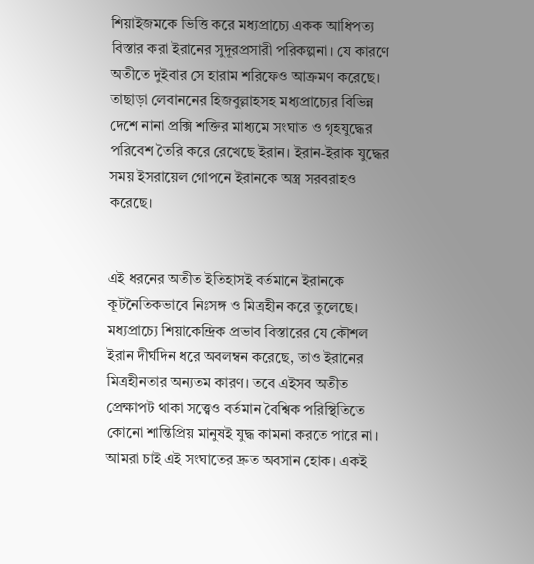শিয়াইজমকে ভিত্তি করে মধ্যপ্রাচ্যে একক আধিপত্য বিস্তার করা ইরানের সুদূরপ্রসারী পরিকল্পনা। যে কারণে অতীতে দুইবার সে হারাম শরিফেও আক্রমণ করেছে। তাছাড়া লেবাননের হিজবুল্লাহসহ মধ্যপ্রাচ্যের বিভিন্ন দেশে নানা প্রক্সি শক্তির মাধ্যমে সংঘাত ও গৃহযুদ্ধের পরিবেশ তৈরি করে রেখেছে ইরান। ইরান-ইরাক যুদ্ধের সময় ইসরায়েল গোপনে ইরানকে অস্ত্র সরবরাহও করেছে।


এই ধরনের অতীত ইতিহাসই বর্তমানে ইরানকে কূটনৈতিকভাবে নিঃসঙ্গ ও মিত্রহীন করে তুলেছে। মধ্যপ্রাচ্যে শিয়াকেন্দ্রিক প্রভাব বিস্তারের যে কৌশল ইরান দীর্ঘদিন ধরে অবলম্বন করেছে, তাও ইরানের মিত্রহীনতার অন্যতম কারণ। তবে এইসব অতীত প্রেক্ষাপট থাকা সত্ত্বেও বর্তমান বৈশ্বিক পরিস্থিতিতে কোনো শান্তিপ্রিয় মানুষই যুদ্ধ কামনা করতে পারে না। আমরা চাই এই সংঘাতের দ্রুত অবসান হোক। একই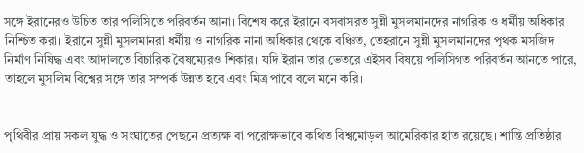সঙ্গে ইরানেরও উচিত তার পলিসিতে পরিবর্তন আনা। বিশেষ করে ইরানে বসবাসরত সুন্নী মুসলমানদের নাগরিক ও ধর্মীয় অধিকার নিশ্চিত করা। ইরানে সুন্নী মুসলমানরা ধর্মীয় ও নাগরিক নানা অধিকার থেকে বঞ্চিত, তেহরানে সুন্নী মুসলমানদের পৃথক মসজিদ নির্মাণ নিষিদ্ধ এবং আদালতে বিচারিক বৈষম্যেরও শিকার। যদি ইরান তার ভেতরে এইসব বিষয়ে পলিসিগত পরিবর্তন আনতে পারে, তাহলে মুসলিম বিশ্বের সঙ্গে তার সম্পর্ক উন্নত হবে এবং মিত্র পাবে বলে মনে করি।


পৃথিবীর প্রায় সকল যুদ্ধ ও সংঘাতের পেছনে প্রত্যক্ষ বা পরোক্ষভাবে কথিত বিশ্বমোড়ল আমেরিকার হাত রয়েছে। শান্তি প্রতিষ্ঠার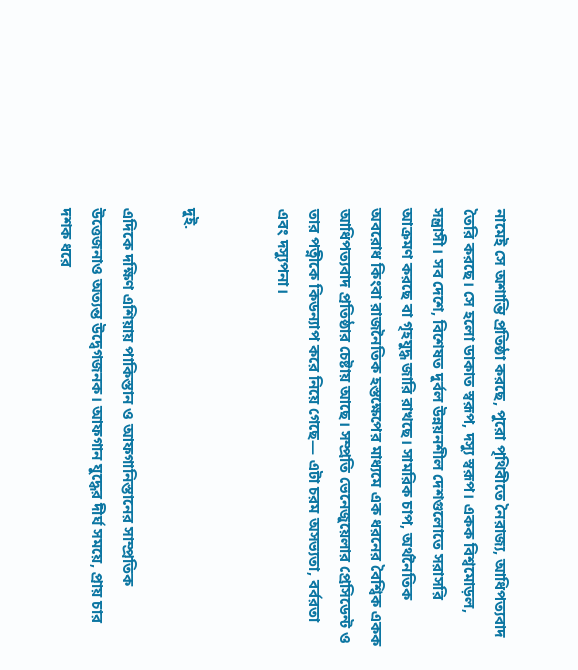নামেই সে অশান্তি প্রতিষ্ঠা করছে, পুরো পৃথিবীতে নৈরাজ্য, আধিপত্যবাদ তৈরি করছে। সে হলো ডাকাত স্বরূপ, দস্যু স্বরূপ। একক বিশ্বমোড়ল, সন্ত্রাসী। সব দেশে, বিশেষত দুর্বল উন্নয়নশীল দেশগুলোতে সরাসরি আক্রমণ করছে বা গৃহযুদ্ধ জারি রাখছে। সামরিক চাপ, অর্থনৈতিক অবরোধ কিংবা রাজনৈতিক হস্তক্ষেপের মাধ্যমে এক ধরনের বৈশ্বিক একক আধিপত্যবাদ প্রতিষ্ঠার চেষ্টায় আছে। সম্প্রতি ভেনেজুয়েলার প্রেসিডেন্ট ও তার পত্নীকে কিডন্যাপ করে নিয়ে গেছে— এটা চরম অসভ্যতা, বর্বরতা এবং দস্যুপনা।


দুই.

এদিকে দক্ষিণ এশিয়ায় পাকিস্তান ও আফগানিস্তানের সাম্প্রতিক উত্তেজনাও অত্যন্ত উদ্বেগজনক। আফগান যুদ্ধের দীর্ঘ সময়ে, প্রায় চার দশক ধরে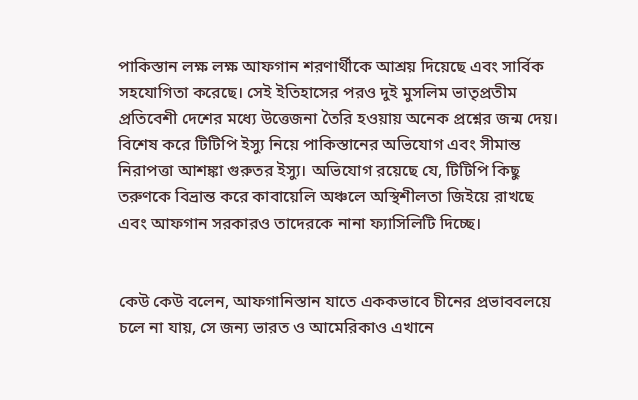পাকিস্তান লক্ষ লক্ষ আফগান শরণার্থীকে আশ্রয় দিয়েছে এবং সার্বিক সহযোগিতা করেছে। সেই ইতিহাসের পরও দুই মুসলিম ভাতৃপ্রতীম প্রতিবেশী দেশের মধ্যে উত্তেজনা তৈরি হওয়ায় অনেক প্রশ্নের জন্ম দেয়। বিশেষ করে টিটিপি ইস্যু নিয়ে পাকিস্তানের অভিযোগ এবং সীমান্ত নিরাপত্তা আশঙ্কা গুরুতর ইস্যু। অভিযোগ রয়েছে যে, টিটিপি কিছু তরুণকে বিভ্রান্ত করে কাবায়েলি অঞ্চলে অস্থিশীলতা জিইয়ে রাখছে এবং আফগান সরকারও তাদেরকে নানা ফ্যাসিলিটি দিচ্ছে।


কেউ কেউ বলেন, আফগানিস্তান যাতে এককভাবে চীনের প্রভাববলয়ে চলে না যায়, সে জন্য ভারত ও আমেরিকাও এখানে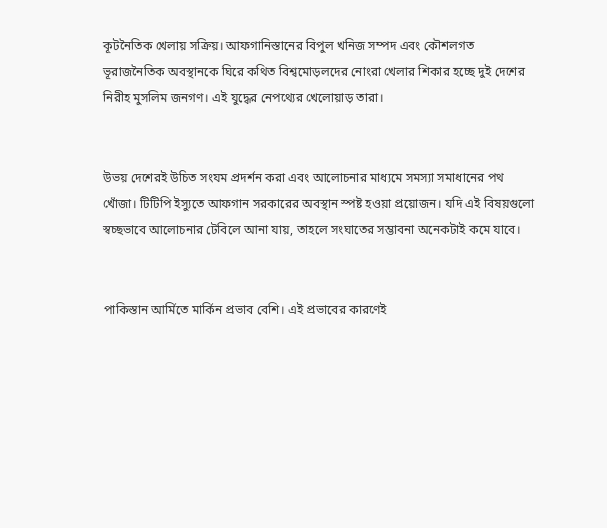কূটনৈতিক খেলায় সক্রিয়। আফগানিস্তানের বিপুল খনিজ সম্পদ এবং কৌশলগত ভূরাজনৈতিক অবস্থানকে ঘিরে কথিত বিশ্বমোড়লদের নোংরা খেলার শিকার হচ্ছে দুই দেশের নিরীহ মুসলিম জনগণ। এই যুদ্ধের নেপথ্যের খেলোয়াড় তারা।


উভয় দেশেরই উচিত সংযম প্রদর্শন করা এবং আলোচনার মাধ্যমে সমস্যা সমাধানের পথ খোঁজা। টিটিপি ইস্যুতে আফগান সরকারের অবস্থান স্পষ্ট হওয়া প্রয়োজন। যদি এই বিষয়গুলো স্বচ্ছভাবে আলোচনার টেবিলে আনা যায়, তাহলে সংঘাতের সম্ভাবনা অনেকটাই কমে যাবে।


পাকিস্তান আর্মিতে মার্কিন প্রভাব বেশি। এই প্রভাবের কারণেই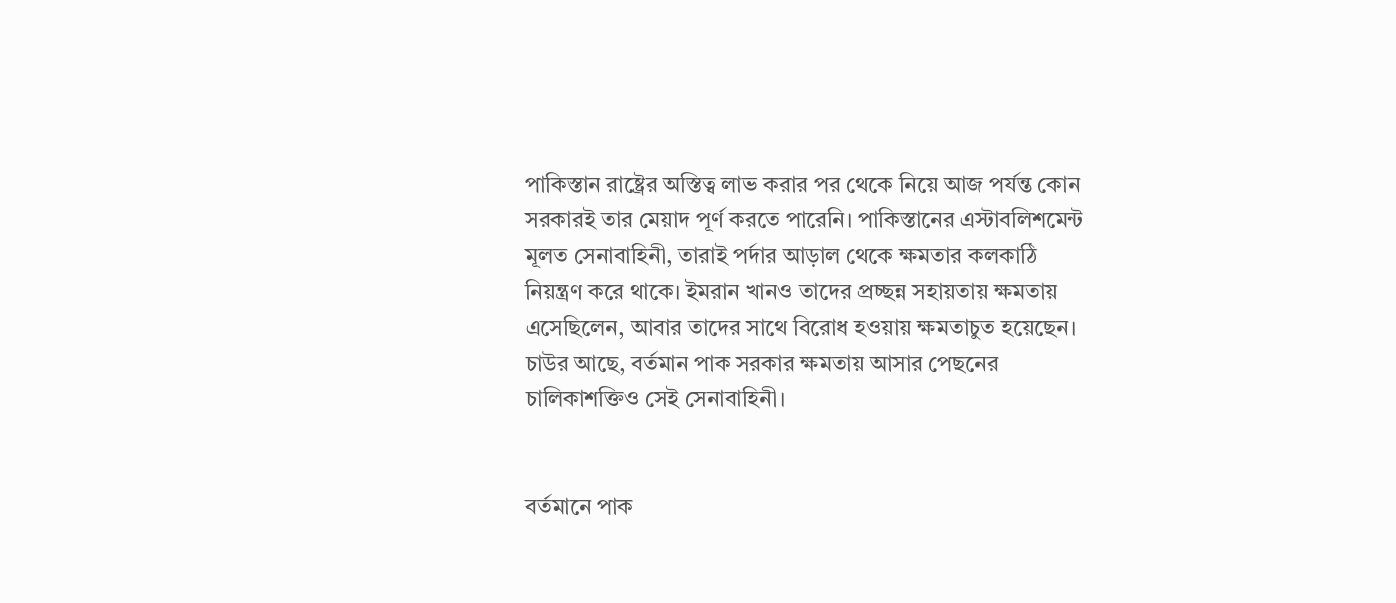পাকিস্তান রাষ্ট্রের অস্তিত্ব লাভ করার পর থেকে নিয়ে আজ পর্যন্ত কোন সরকারই তার মেয়াদ পূর্ণ করতে পারেনি। পাকিস্তানের এস্টাবলিশমেন্ট মূলত সেনাবাহিনী, তারাই পর্দার আড়াল থেকে ক্ষমতার কলকাঠি নিয়ন্ত্রণ করে থাকে। ইমরান খানও তাদের প্রচ্ছন্ন সহায়তায় ক্ষমতায় এসেছিলেন, আবার তাদের সাথে বিরোধ হওয়ায় ক্ষমতাচুত হয়েছেন। চাউর আছে, বর্তমান পাক সরকার ক্ষমতায় আসার পেছনের চালিকাশক্তিও সেই সেনাবাহিনী।


বর্তমানে পাক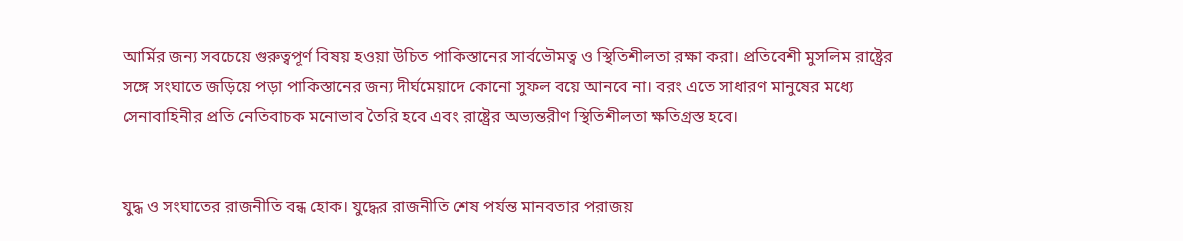আর্মির জন্য সবচেয়ে গুরুত্বপূর্ণ বিষয় হওয়া উচিত পাকিস্তানের সার্বভৌমত্ব ও স্থিতিশীলতা রক্ষা করা। প্রতিবেশী মুসলিম রাষ্ট্রের সঙ্গে সংঘাতে জড়িয়ে পড়া পাকিস্তানের জন্য দীর্ঘমেয়াদে কোনো সুফল বয়ে আনবে না। বরং এতে সাধারণ মানুষের মধ্যে সেনাবাহিনীর প্রতি নেতিবাচক মনোভাব তৈরি হবে এবং রাষ্ট্রের অভ্যন্তরীণ স্থিতিশীলতা ক্ষতিগ্রস্ত হবে।


যুদ্ধ ও সংঘাতের রাজনীতি বন্ধ হোক। যুদ্ধের রাজনীতি শেষ পর্যন্ত মানবতার পরাজয়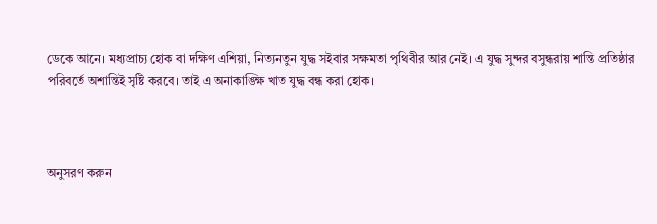ডেকে আনে। মধ্যপ্রাচ্য হোক বা দক্ষিণ এশিয়া, নিত্যনতুন যুদ্ধ সইবার সক্ষমতা পৃথিবীর আর নেই। এ যুদ্ধ সুন্দর বসুন্ধরায় শান্তি প্রতিষ্ঠার পরিবর্তে অশান্তিই সৃষ্টি করবে। তাই এ অনাকাঙ্ক্ষি খাত যুদ্ধ বন্ধ করা হোক।



অনুসরণ করুন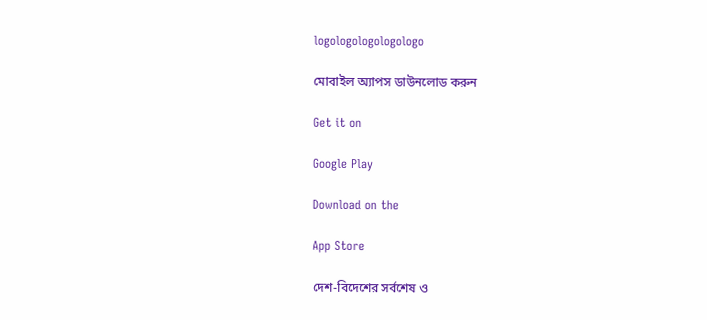logologologologologo

মোবাইল অ্যাপস ডাউনলোড করুন

Get it on

Google Play

Download on the

App Store

দেশ-বিদেশের সর্বশেষ ও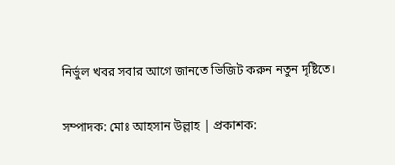নির্ভুল খবর সবার আগে জানতে ভিজিট করুন নতুন দৃষ্টিতে।

সম্পাদক: মোঃ আহসান উল্লাহ | প্রকাশক: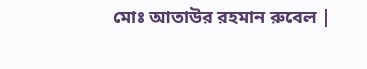মোঃ আতাউর রহমান রুবেল |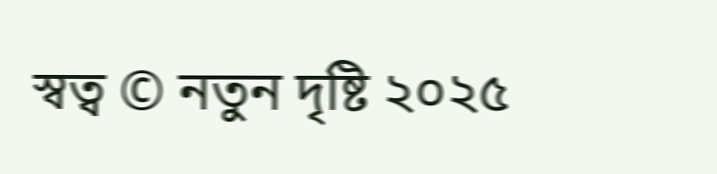স্বত্ব © নতুন দৃষ্টি ২০২৫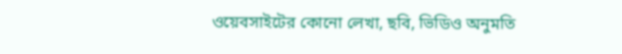ওয়েবসাইটের কোনো লেখা, ছবি, ভিডিও অনুমতি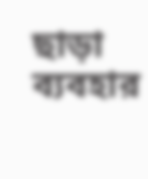ছাড়া ব্যবহার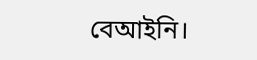বেআইনি।